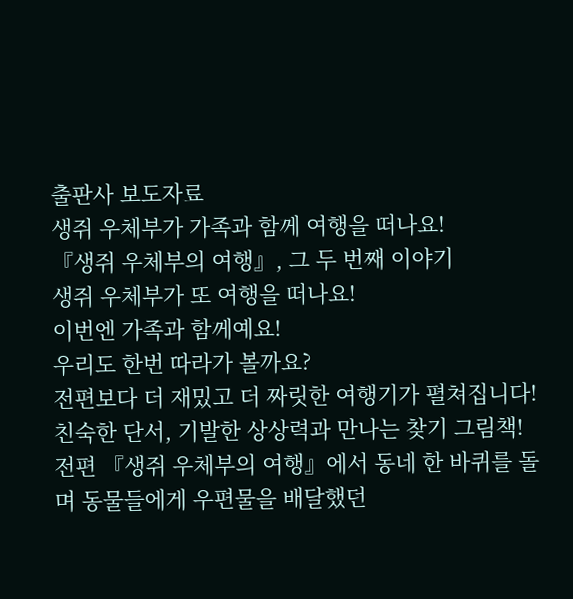출판사 보도자료
생쥐 우체부가 가족과 함께 여행을 떠나요!
『생쥐 우체부의 여행』, 그 두 번째 이야기
생쥐 우체부가 또 여행을 떠나요!
이번엔 가족과 함께예요!
우리도 한번 따라가 볼까요?
전편보다 더 재밌고 더 짜릿한 여행기가 펼쳐집니다!
친숙한 단서, 기발한 상상력과 만나는 찾기 그림책!
전편 『생쥐 우체부의 여행』에서 동네 한 바퀴를 돌며 동물들에게 우편물을 배달했던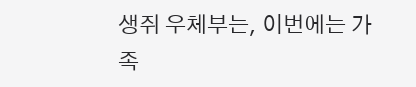생쥐 우체부는, 이번에는 가족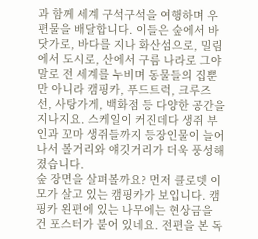과 함께 세계 구석구석을 여행하며 우편물을 배달합니다. 이들은 숲에서 바닷가로, 바다를 지나 화산섬으로, 밀림에서 도시로, 산에서 구름 나라로 그야말로 전 세계를 누비며 동물들의 집뿐만 아니라 캠핑카, 푸드트럭, 크루즈 선, 사탕가게, 백화점 등 다양한 공간을 지나지요. 스케일이 커진데다 생쥐 부인과 꼬마 생쥐들까지 등장인물이 늘어나서 볼거리와 얘깃거리가 더욱 풍성해졌습니다.
숲 장면을 살펴볼까요? 먼저 클로뎃 이모가 살고 있는 캠핑카가 보입니다. 캠핑카 왼편에 있는 나무에는 현상금을 건 포스터가 붙어 있네요. 전편을 본 독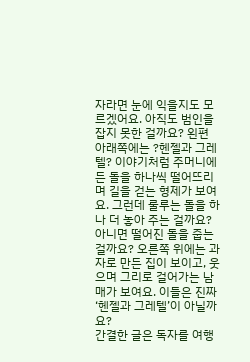자라면 눈에 익을지도 모르겠어요. 아직도 범인을 잡지 못한 걸까요? 왼편 아래쪽에는 ?헨젤과 그레텔? 이야기처럼 주머니에 든 돌을 하나씩 떨어뜨리며 길을 걷는 형제가 보여요. 그런데 룰루는 돌을 하나 더 놓아 주는 걸까요? 아니면 떨어진 돌을 줍는 걸까요? 오른쪽 위에는 과자로 만든 집이 보이고, 웃으며 그리로 걸어가는 남매가 보여요. 이들은 진짜 ‘헨젤과 그레텔’이 아닐까요?
간결한 글은 독자를 여행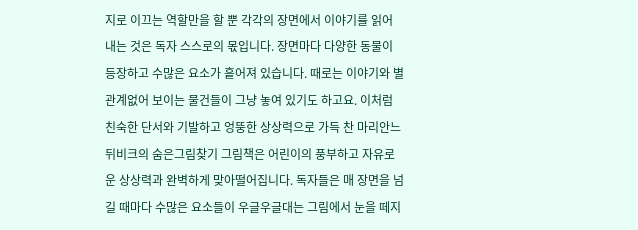지로 이끄는 역할만을 할 뿐 각각의 장면에서 이야기를 읽어 내는 것은 독자 스스로의 몫입니다. 장면마다 다양한 동물이 등장하고 수많은 요소가 흩어져 있습니다. 때로는 이야기와 별 관계없어 보이는 물건들이 그냥 놓여 있기도 하고요. 이처럼 친숙한 단서와 기발하고 엉뚱한 상상력으로 가득 찬 마리안느 뒤비크의 숨은그림찾기 그림책은 어린이의 풍부하고 자유로운 상상력과 완벽하게 맞아떨어집니다. 독자들은 매 장면을 넘길 때마다 수많은 요소들이 우글우글대는 그림에서 눈을 떼지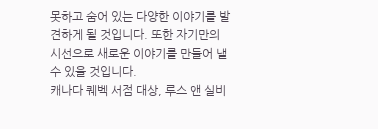못하고 숨어 있는 다양한 이야기를 발견하게 될 것입니다. 또한 자기만의 시선으로 새로운 이야기를 만들어 낼 수 있을 것입니다.
캐나다 퀘벡 서점 대상, 루스 앤 실비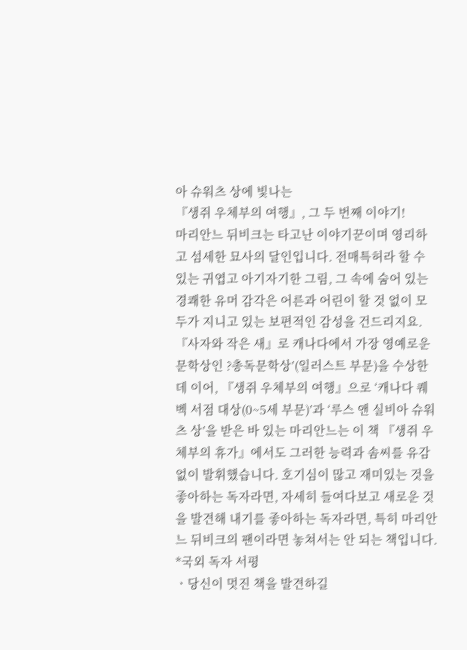아 슈워츠 상에 빛나는
『생쥐 우체부의 여행』, 그 두 번째 이야기!
마리안느 뒤비크는 타고난 이야기꾼이며 영리하고 섬세한 묘사의 달인입니다. 전매특허라 할 수 있는 귀엽고 아기자기한 그림, 그 속에 숨어 있는 경쾌한 유머 감각은 어른과 어린이 할 것 없이 모두가 지니고 있는 보편적인 감성을 건드리지요.
『사자와 작은 새』로 캐나다에서 가장 영예로운 문학상인 ?총독문학상’(일러스트 부문)을 수상한 데 이어, 『생쥐 우체부의 여행』으로 ‘캐나다 퀘벡 서점 대상(0~5세 부문)’과 ‘루스 앤 실비아 슈워츠 상’을 받은 바 있는 마리안느는 이 책 『생쥐 우체부의 휴가』에서도 그러한 능력과 솜씨를 유감없이 발휘했습니다. 호기심이 많고 재미있는 것을 좋아하는 독자라면, 자세히 들여다보고 새로운 것을 발견해 내기를 좋아하는 독자라면, 특히 마리안느 뒤비크의 팬이라면 놓쳐서는 안 되는 책입니다.
*국외 독자 서평
ㆍ당신이 멋진 책을 발견하길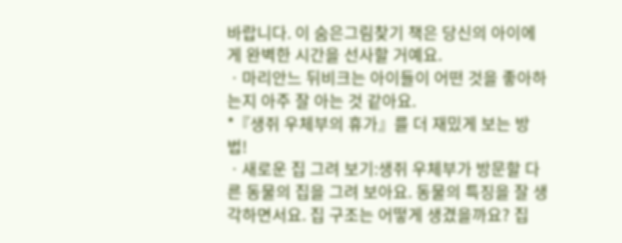바랍니다. 이 숨은그림찾기 책은 당신의 아이에게 완벽한 시간을 선사할 거예요.
ㆍ마리안느 뒤비크는 아이들이 어떤 것을 좋아하는지 아주 잘 아는 것 같아요.
*『생쥐 우체부의 휴가』를 더 재밌게 보는 방법!
ㆍ새로운 집 그려 보기:생쥐 우체부가 방문할 다른 동물의 집을 그려 보아요. 동물의 특징을 잘 생각하면서요. 집 구조는 어떻게 생겼을까요? 집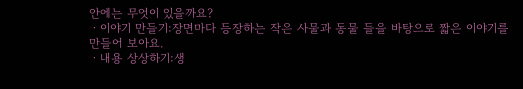안에는 무엇이 있을까요?
ㆍ이야기 만들기:장면마다 등장하는 작은 사물과 동물 들을 바탕으로 짧은 이야기를 만들어 보아요.
ㆍ내용 상상하기:생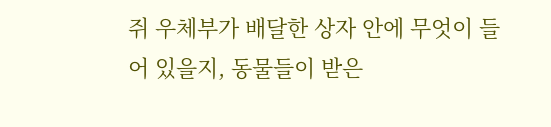쥐 우체부가 배달한 상자 안에 무엇이 들어 있을지, 동물들이 받은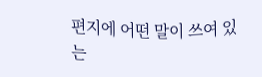편지에 어떤 말이 쓰여 있는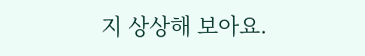지 상상해 보아요.